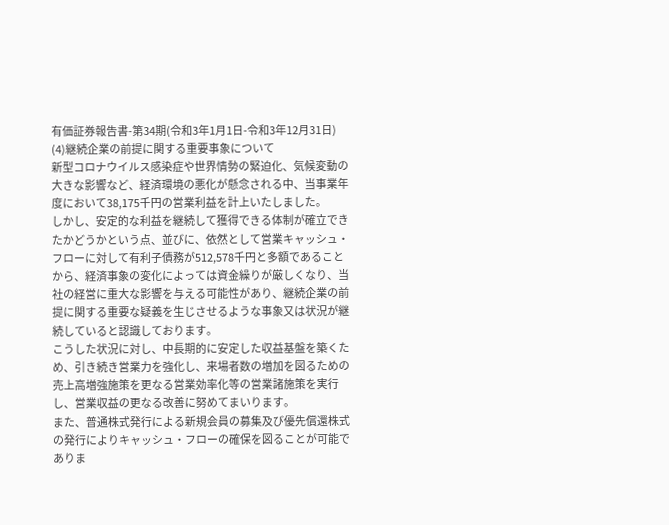有価証券報告書-第34期(令和3年1月1日-令和3年12月31日)
(4)継続企業の前提に関する重要事象について
新型コロナウイルス感染症や世界情勢の緊迫化、気候変動の大きな影響など、経済環境の悪化が懸念される中、当事業年度において38,175千円の営業利益を計上いたしました。
しかし、安定的な利益を継続して獲得できる体制が確立できたかどうかという点、並びに、依然として営業キャッシュ・フローに対して有利子債務が512,578千円と多額であることから、経済事象の変化によっては資金繰りが厳しくなり、当社の経営に重大な影響を与える可能性があり、継続企業の前提に関する重要な疑義を生じさせるような事象又は状況が継続していると認識しております。
こうした状況に対し、中長期的に安定した収益基盤を築くため、引き続き営業力を強化し、来場者数の増加を図るための売上高増強施策を更なる営業効率化等の営業諸施策を実行し、営業収益の更なる改善に努めてまいります。
また、普通株式発行による新規会員の募集及び優先償還株式の発行によりキャッシュ・フローの確保を図ることが可能でありま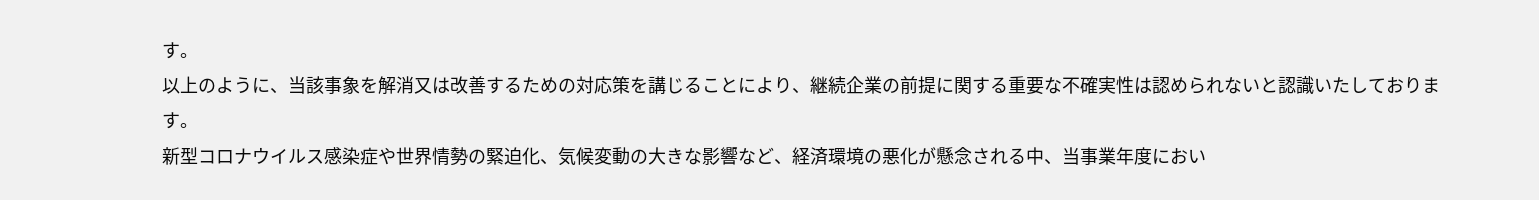す。
以上のように、当該事象を解消又は改善するための対応策を講じることにより、継続企業の前提に関する重要な不確実性は認められないと認識いたしております。
新型コロナウイルス感染症や世界情勢の緊迫化、気候変動の大きな影響など、経済環境の悪化が懸念される中、当事業年度におい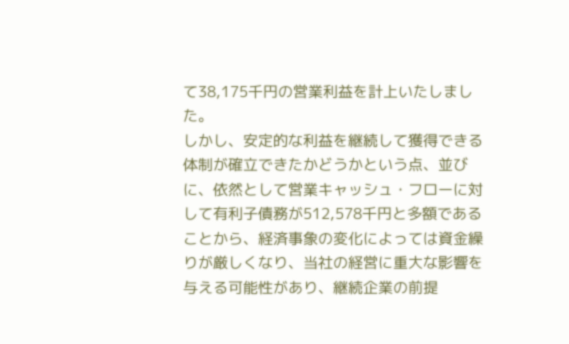て38,175千円の営業利益を計上いたしました。
しかし、安定的な利益を継続して獲得できる体制が確立できたかどうかという点、並びに、依然として営業キャッシュ・フローに対して有利子債務が512,578千円と多額であることから、経済事象の変化によっては資金繰りが厳しくなり、当社の経営に重大な影響を与える可能性があり、継続企業の前提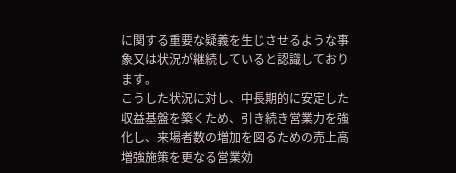に関する重要な疑義を生じさせるような事象又は状況が継続していると認識しております。
こうした状況に対し、中長期的に安定した収益基盤を築くため、引き続き営業力を強化し、来場者数の増加を図るための売上高増強施策を更なる営業効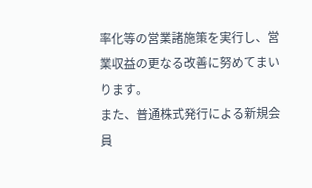率化等の営業諸施策を実行し、営業収益の更なる改善に努めてまいります。
また、普通株式発行による新規会員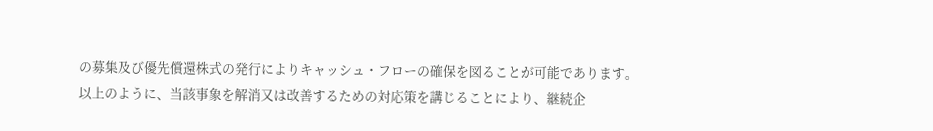の募集及び優先償還株式の発行によりキャッシュ・フローの確保を図ることが可能であります。
以上のように、当該事象を解消又は改善するための対応策を講じることにより、継続企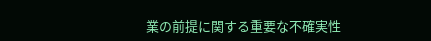業の前提に関する重要な不確実性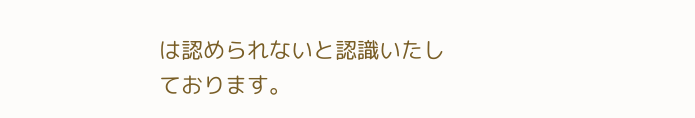は認められないと認識いたしております。